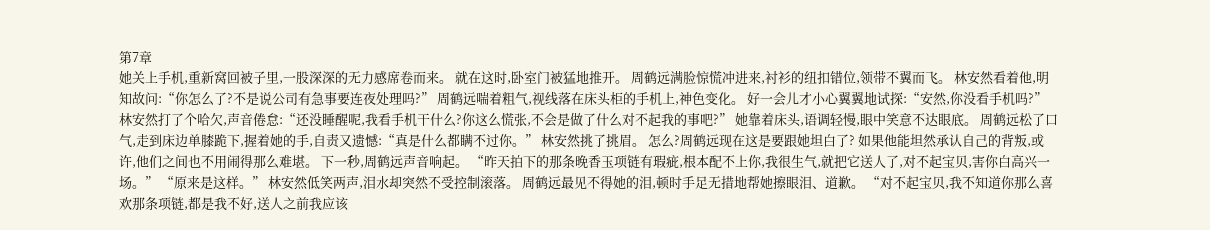第7章
她关上手机,重新窝回被子里,一股深深的无力感席卷而来。 就在这时,卧室门被猛地推开。 周鹤远满脸惊慌冲进来,衬衫的纽扣错位,领带不翼而飞。 林安然看着他,明知故问:“你怎么了?不是说公司有急事要连夜处理吗?” 周鹤远喘着粗气,视线落在床头柜的手机上,神色变化。 好一会儿才小心翼翼地试探:“安然,你没看手机吗?” 林安然打了个哈欠,声音倦怠:“还没睡醒呢,我看手机干什么?你这么慌张,不会是做了什么对不起我的事吧?” 她靠着床头,语调轻慢,眼中笑意不达眼底。 周鹤远松了口气,走到床边单膝跪下,握着她的手,自责又遗憾:“真是什么都瞒不过你。” 林安然挑了挑眉。 怎么?周鹤远现在这是要跟她坦白了? 如果他能坦然承认自己的背叛,或许,他们之间也不用闹得那么难堪。 下一秒,周鹤远声音响起。 “昨天拍下的那条晚香玉项链有瑕疵,根本配不上你,我很生气,就把它送人了,对不起宝贝,害你白高兴一场。” “原来是这样。” 林安然低笑两声,泪水却突然不受控制滚落。 周鹤远最见不得她的泪,顿时手足无措地帮她擦眼泪、道歉。 “对不起宝贝,我不知道你那么喜欢那条项链,都是我不好,送人之前我应该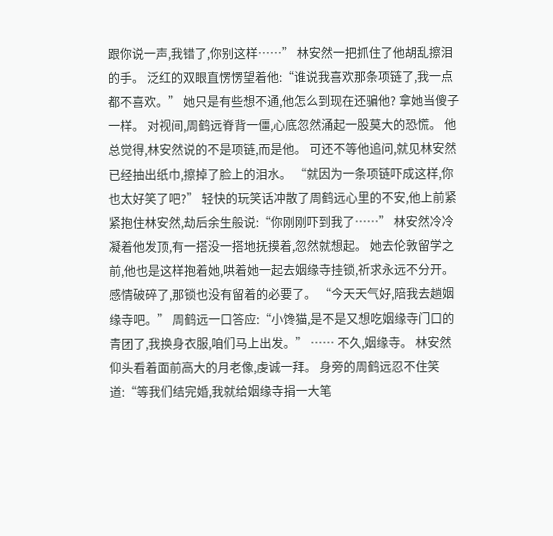跟你说一声,我错了,你别这样……” 林安然一把抓住了他胡乱擦泪的手。 泛红的双眼直愣愣望着他:“谁说我喜欢那条项链了,我一点都不喜欢。” 她只是有些想不通,他怎么到现在还骗他? 拿她当傻子一样。 对视间,周鹤远脊背一僵,心底忽然涌起一股莫大的恐慌。 他总觉得,林安然说的不是项链,而是他。 可还不等他追问,就见林安然已经抽出纸巾,擦掉了脸上的泪水。 “就因为一条项链吓成这样,你也太好笑了吧?” 轻快的玩笑话冲散了周鹤远心里的不安,他上前紧紧抱住林安然,劫后余生般说:“你刚刚吓到我了……” 林安然冷冷凝着他发顶,有一搭没一搭地抚摸着,忽然就想起。 她去伦敦留学之前,他也是这样抱着她,哄着她一起去姻缘寺挂锁,祈求永远不分开。 感情破碎了,那锁也没有留着的必要了。 “今天天气好,陪我去趟姻缘寺吧。” 周鹤远一口答应:“小馋猫,是不是又想吃姻缘寺门口的青团了,我换身衣服,咱们马上出发。” …… 不久,姻缘寺。 林安然仰头看着面前高大的月老像,虔诚一拜。 身旁的周鹤远忍不住笑道:“等我们结完婚,我就给姻缘寺捐一大笔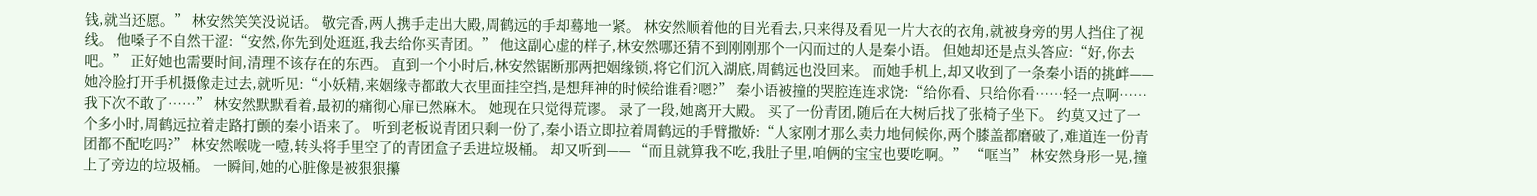钱,就当还愿。” 林安然笑笑没说话。 敬完香,两人携手走出大殿,周鹤远的手却蓦地一紧。 林安然顺着他的目光看去,只来得及看见一片大衣的衣角,就被身旁的男人挡住了视线。 他嗓子不自然干涩:“安然,你先到处逛逛,我去给你买青团。” 他这副心虚的样子,林安然哪还猜不到刚刚那个一闪而过的人是秦小语。 但她却还是点头答应:“好,你去吧。” 正好她也需要时间,清理不该存在的东西。 直到一个小时后,林安然锯断那两把姻缘锁,将它们沉入湖底,周鹤远也没回来。 而她手机上,却又收到了一条秦小语的挑衅—— 她冷脸打开手机摄像走过去,就听见:“小妖精,来姻缘寺都敢大衣里面挂空挡,是想拜神的时候给谁看?嗯?” 秦小语被撞的哭腔连连求饶:“给你看、只给你看……轻一点啊……我下次不敢了……” 林安然默默看着,最初的痛彻心扉已然麻木。 她现在只觉得荒谬。 录了一段,她离开大殿。 买了一份青团,随后在大树后找了张椅子坐下。 约莫又过了一个多小时,周鹤远拉着走路打颤的秦小语来了。 听到老板说青团只剩一份了,秦小语立即拉着周鹤远的手臂撒娇:“人家刚才那么卖力地伺候你,两个膝盖都磨破了,难道连一份青团都不配吃吗?” 林安然喉咙一噎,转头将手里空了的青团盒子丢进垃圾桶。 却又听到—— “而且就算我不吃,我肚子里,咱俩的宝宝也要吃啊。” “哐当” 林安然身形一晃,撞上了旁边的垃圾桶。 一瞬间,她的心脏像是被狠狠攥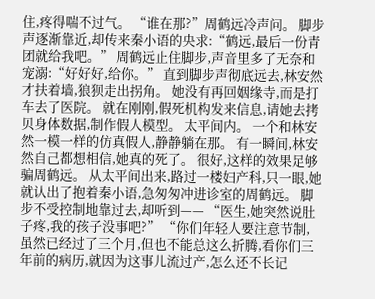住,疼得喘不过气。 “谁在那?”周鹤远冷声问。 脚步声逐渐靠近,却传来秦小语的央求:“鹤远,最后一份青团就给我吧。” 周鹤远止住脚步,声音里多了无奈和宠溺:“好好好,给你。” 直到脚步声彻底远去,林安然才扶着墙,狼狈走出拐角。 她没有再回姻缘寺,而是打车去了医院。 就在刚刚,假死机构发来信息,请她去拷贝身体数据,制作假人模型。 太平间内。 一个和林安然一模一样的仿真假人,静静躺在那。 有一瞬间,林安然自己都想相信,她真的死了。 很好,这样的效果足够骗周鹤远。 从太平间出来,路过一楼妇产科,只一眼,她就认出了抱着秦小语,急匆匆冲进诊室的周鹤远。 脚步不受控制地靠过去,却听到—— “医生,她突然说肚子疼,我的孩子没事吧?” “你们年轻人要注意节制,虽然已经过了三个月,但也不能总这么折腾,看你们三年前的病历,就因为这事儿流过产,怎么还不长记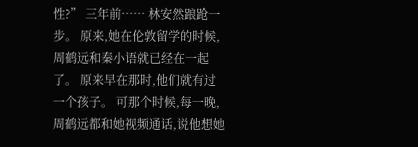性?” 三年前…… 林安然踉跄一步。 原来,她在伦敦留学的时候,周鹤远和秦小语就已经在一起了。 原来早在那时,他们就有过一个孩子。 可那个时候,每一晚,周鹤远都和她视频通话,说他想她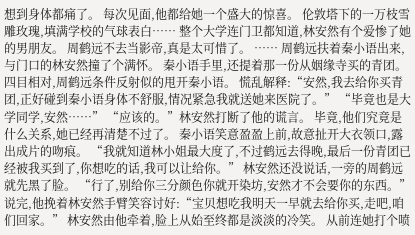想到身体都痛了。 每次见面,他都给她一个盛大的惊喜。 伦敦塔下的一万枝雪雕玫瑰,填满学校的气球表白…… 整个大学连门卫都知道,林安然有个爱惨了她的男朋友。 周鹤远不去当影帝,真是太可惜了。 …… 周鹤远扶着秦小语出来,与门口的林安然撞了个满怀。 秦小语手里,还提着那一份从姻缘寺买的青团。 四目相对,周鹤远条件反射似的甩开秦小语。 慌乱解释:“安然,我去给你买青团,正好碰到秦小语身体不舒服,情况紧急我就送她来医院了。” “毕竟也是大学同学,安然……” “应该的。”林安然打断了他的谎言。 毕竟,他们究竟是什么关系,她已经再清楚不过了。 秦小语笑意盈盈上前,故意扯开大衣领口,露出成片的吻痕。 “我就知道林小姐最大度了,不过鹤远去得晚,最后一份青团已经被我买到了,你想吃的话,我可以让给你。” 林安然还没说话,一旁的周鹤远就先黑了脸。 “行了,别给你三分颜色你就开染坊,安然才不会要你的东西。” 说完,他挽着林安然手臂笑容讨好:“宝贝想吃我明天一早就去给你买,走吧,咱们回家。” 林安然由他牵着,脸上从始至终都是淡淡的冷笑。 从前连她打个喷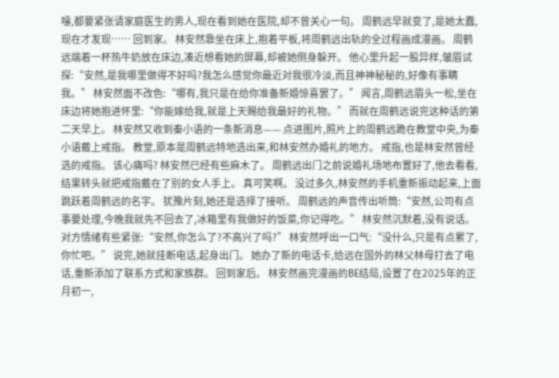嚏,都要紧张请家庭医生的男人,现在看到她在医院,却不曾关心一句。 周鹤远早就变了,是她太蠢,现在才发现…… 回到家。 林安然靠坐在床上,抱着平板,将周鹤远出轨的全过程画成漫画。 周鹤远端着一杯热牛奶放在床边,凑近想看她的屏幕,却被她侧身躲开。 他心里升起一股异样,皱眉试探:“安然,是我哪里做得不好吗?我怎么感觉你最近对我很冷淡,而且神神秘秘的,好像有事瞒我。” 林安然面不改色:“哪有,我只是在给你准备新婚惊喜罢了。” 闻言,周鹤远眉头一松,坐在床边将她抱进怀里:“你能嫁给我,就是上天赐给我最好的礼物。” 而就在周鹤远说完这种话的第二天早上。 林安然又收到秦小语的一条新消息—— 点进图片,照片上的周鹤远跪在教堂中央,为秦小语戴上戒指。 教堂,原本是周鹤远特地选出来,和林安然办婚礼的地方。 戒指,也是林安然曾经选的戒指。 该心痛吗? 林安然已经有些麻木了。 周鹤远出门之前说婚礼场地布置好了,他去看看,结果转头就把戒指戴在了别的女人手上。 真可笑啊。 没过多久,林安然的手机重新振动起来,上面跳跃着周鹤远的名字。 犹豫片刻,她还是选择了接听。 周鹤远的声音传出听筒:“安然,公司有点事要处理,今晚我就先不回去了,冰箱里有我做好的饭菜,你记得吃。” 林安然沉默着,没有说话。 对方情绪有些紧张:“安然,你怎么了?不高兴了吗?” 林安然呼出一口气:“没什么,只是有点累了,你忙吧。” 说完,她就挂断电话,起身出门。 她办了新的电话卡,给远在国外的林父林母打去了电话,重新添加了联系方式和家族群。 回到家后。 林安然画完漫画的BE结局,设置了在2025年的正月初一,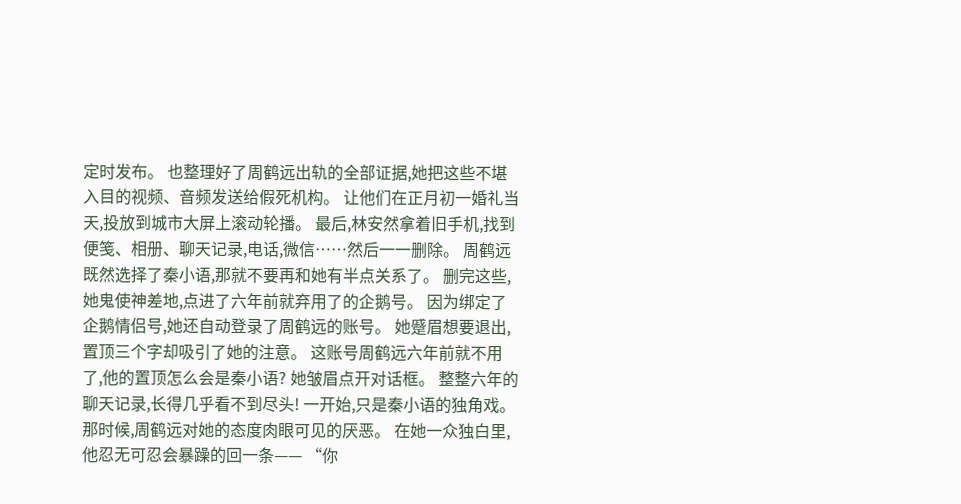定时发布。 也整理好了周鹤远出轨的全部证据,她把这些不堪入目的视频、音频发送给假死机构。 让他们在正月初一婚礼当天,投放到城市大屏上滚动轮播。 最后,林安然拿着旧手机,找到便笺、相册、聊天记录,电话,微信……然后一一删除。 周鹤远既然选择了秦小语,那就不要再和她有半点关系了。 删完这些,她鬼使神差地,点进了六年前就弃用了的企鹅号。 因为绑定了企鹅情侣号,她还自动登录了周鹤远的账号。 她蹙眉想要退出,置顶三个字却吸引了她的注意。 这账号周鹤远六年前就不用了,他的置顶怎么会是秦小语? 她皱眉点开对话框。 整整六年的聊天记录,长得几乎看不到尽头! 一开始,只是秦小语的独角戏。 那时候,周鹤远对她的态度肉眼可见的厌恶。 在她一众独白里,他忍无可忍会暴躁的回一条—— “你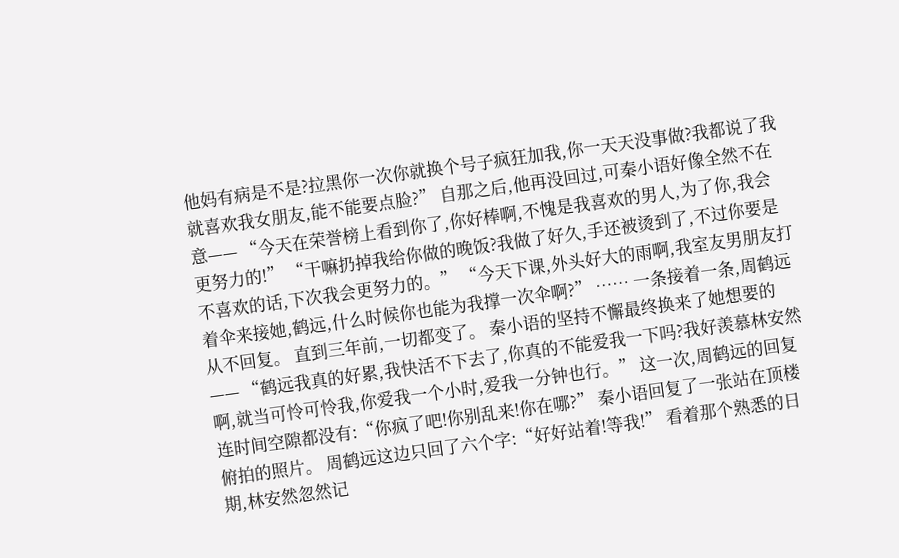他妈有病是不是?拉黑你一次你就换个号子疯狂加我,你一天天没事做?我都说了我就喜欢我女朋友,能不能要点脸?” 自那之后,他再没回过,可秦小语好像全然不在意—— “今天在荣誉榜上看到你了,你好棒啊,不愧是我喜欢的男人,为了你,我会更努力的!” “干嘛扔掉我给你做的晚饭?我做了好久,手还被烫到了,不过你要是不喜欢的话,下次我会更努力的。” “今天下课,外头好大的雨啊,我室友男朋友打着伞来接她,鹤远,什么时候你也能为我撑一次伞啊?” …… 一条接着一条,周鹤远从不回复。 直到三年前,一切都变了。 秦小语的坚持不懈最终换来了她想要的—— “鹤远我真的好累,我快活不下去了,你真的不能爱我一下吗?我好羡慕林安然啊,就当可怜可怜我,你爱我一个小时,爱我一分钟也行。” 这一次,周鹤远的回复连时间空隙都没有:“你疯了吧!你别乱来!你在哪?” 秦小语回复了一张站在顶楼俯拍的照片。 周鹤远这边只回了六个字:“好好站着!等我!” 看着那个熟悉的日期,林安然忽然记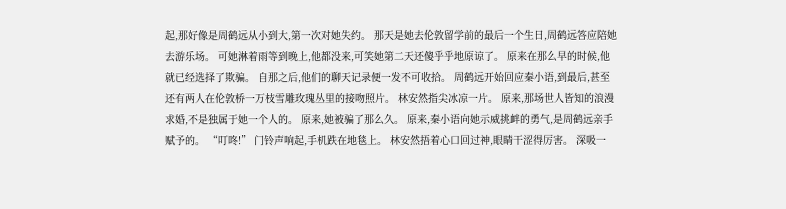起,那好像是周鹤远从小到大,第一次对她失约。 那天是她去伦敦留学前的最后一个生日,周鹤远答应陪她去游乐场。 可她淋着雨等到晚上,他都没来,可笑她第二天还傻乎乎地原谅了。 原来在那么早的时候,他就已经选择了欺骗。 自那之后,他们的聊天记录便一发不可收拾。 周鹤远开始回应秦小语,到最后,甚至还有两人在伦敦桥一万枝雪雕玫瑰丛里的接吻照片。 林安然指尖冰凉一片。 原来,那场世人皆知的浪漫求婚,不是独属于她一个人的。 原来,她被骗了那么久。 原来,秦小语向她示威挑衅的勇气,是周鹤远亲手赋予的。 “叮咚!” 门铃声响起,手机跌在地毯上。 林安然捂着心口回过神,眼睛干涩得厉害。 深吸一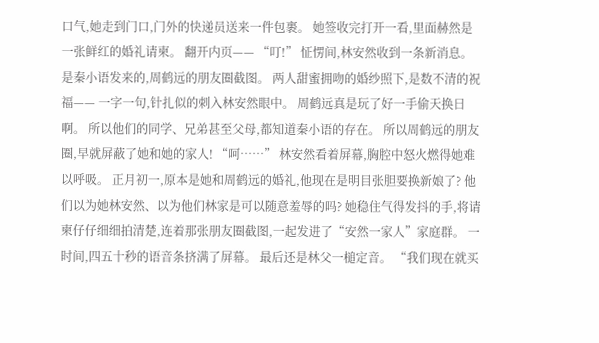口气,她走到门口,门外的快递员送来一件包裹。 她签收完打开一看,里面赫然是一张鲜红的婚礼请柬。 翻开内页—— “叮!” 怔愣间,林安然收到一条新消息。 是秦小语发来的,周鹤远的朋友圈截图。 两人甜蜜拥吻的婚纱照下,是数不清的祝福—— 一字一句,针扎似的刺入林安然眼中。 周鹤远真是玩了好一手偷天换日啊。 所以他们的同学、兄弟甚至父母,都知道秦小语的存在。 所以周鹤远的朋友圈,早就屏蔽了她和她的家人! “呵……” 林安然看着屏幕,胸腔中怒火燃得她难以呼吸。 正月初一,原本是她和周鹤远的婚礼,他现在是明目张胆要换新娘了? 他们以为她林安然、以为他们林家是可以随意羞辱的吗? 她稳住气得发抖的手,将请柬仔仔细细拍清楚,连着那张朋友圈截图,一起发进了“安然一家人”家庭群。 一时间,四五十秒的语音条挤满了屏幕。 最后还是林父一槌定音。 “我们现在就买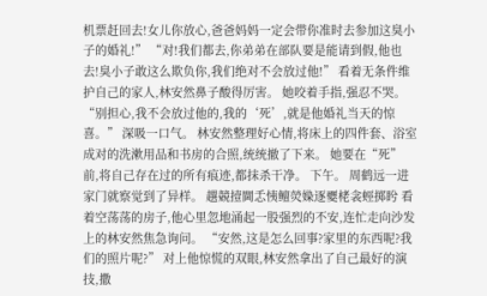机票赶回去!女儿你放心,爸爸妈妈一定会带你准时去参加这臭小子的婚礼!” “对!我们都去,你弟弟在部队要是能请到假,他也去!臭小子敢这么欺负你,我们绝对不会放过他!” 看着无条件维护自己的家人,林安然鼻子酸得厉害。 她咬着手指,强忍不哭。 “别担心,我不会放过他的,我的‘死’,就是他婚礼当天的惊喜。” 深吸一口气。 林安然整理好心情,将床上的四件套、浴室成对的洗漱用品和书房的合照,统统撤了下来。 她要在“死”前,将自己存在过的所有痕迹,都抹杀干净。 下午。 周鹤远一进家门就察觉到了异样。 趩競撎閫忎恞鳣熒媣逐夒栳衾蛵掷盻 看着空荡荡的房子,他心里忽地涌起一股强烈的不安,连忙走向沙发上的林安然焦急询问。 “安然,这是怎么回事?家里的东西呢?我们的照片呢?” 对上他惊慌的双眼,林安然拿出了自己最好的演技,撒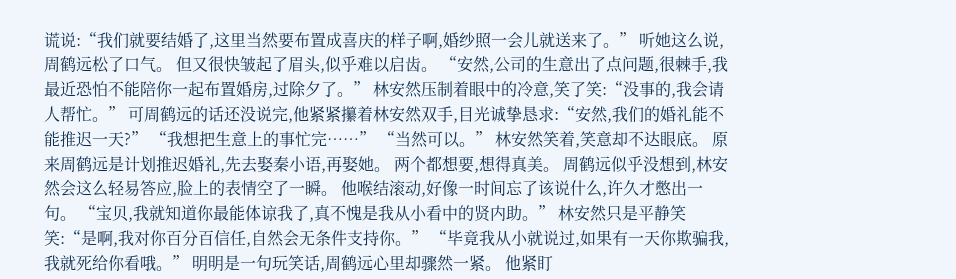谎说:“我们就要结婚了,这里当然要布置成喜庆的样子啊,婚纱照一会儿就送来了。” 听她这么说,周鹤远松了口气。 但又很快皱起了眉头,似乎难以启齿。 “安然,公司的生意出了点问题,很棘手,我最近恐怕不能陪你一起布置婚房,过除夕了。” 林安然压制着眼中的冷意,笑了笑:“没事的,我会请人帮忙。” 可周鹤远的话还没说完,他紧紧攥着林安然双手,目光诚挚恳求:“安然,我们的婚礼能不能推迟一天?” “我想把生意上的事忙完……” “当然可以。” 林安然笑着,笑意却不达眼底。 原来周鹤远是计划推迟婚礼,先去娶秦小语,再娶她。 两个都想要,想得真美。 周鹤远似乎没想到,林安然会这么轻易答应,脸上的表情空了一瞬。 他喉结滚动,好像一时间忘了该说什么,许久才憋出一句。 “宝贝,我就知道你最能体谅我了,真不愧是我从小看中的贤内助。” 林安然只是平静笑笑:“是啊,我对你百分百信任,自然会无条件支持你。” “毕竟我从小就说过,如果有一天你欺骗我,我就死给你看哦。” 明明是一句玩笑话,周鹤远心里却骤然一紧。 他紧盯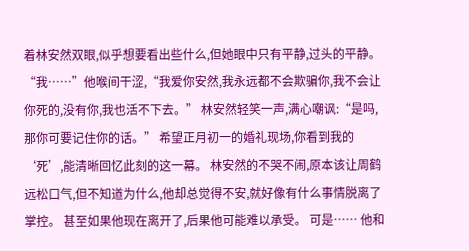着林安然双眼,似乎想要看出些什么,但她眼中只有平静,过头的平静。 “我……”他喉间干涩,“我爱你安然,我永远都不会欺骗你,我不会让你死的,没有你,我也活不下去。” 林安然轻笑一声,满心嘲讽:“是吗,那你可要记住你的话。” 希望正月初一的婚礼现场,你看到我的‘死’,能清晰回忆此刻的这一幕。 林安然的不哭不闹,原本该让周鹤远松口气,但不知道为什么,他却总觉得不安,就好像有什么事情脱离了掌控。 甚至如果他现在离开了,后果他可能难以承受。 可是…… 他和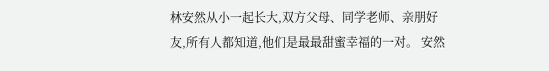林安然从小一起长大,双方父母、同学老师、亲朋好友,所有人都知道,他们是最最甜蜜幸福的一对。 安然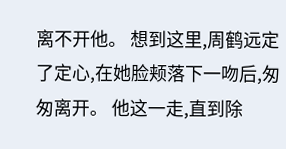离不开他。 想到这里,周鹤远定了定心,在她脸颊落下一吻后,匆匆离开。 他这一走,直到除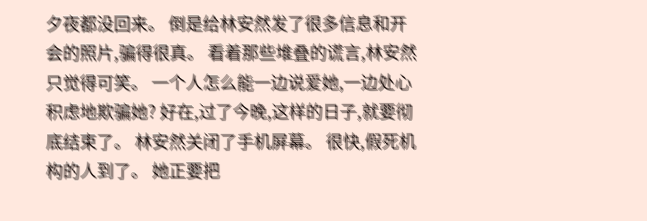夕夜都没回来。 倒是给林安然发了很多信息和开会的照片,骗得很真。 看着那些堆叠的谎言,林安然只觉得可笑。 一个人怎么能一边说爱她,一边处心积虑地欺骗她? 好在,过了今晚,这样的日子,就要彻底结束了。 林安然关闭了手机屏幕。 很快,假死机构的人到了。 她正要把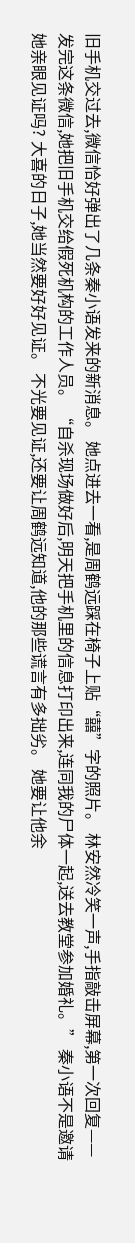旧手机交过去,微信恰好弹出了几条秦小语发来的新消息。 她点进去一看,是周鹤远踩在椅子上贴“囍”字的照片。 林安然冷笑一声,手指敲击屏幕,第一次回复—— 发完这条微信,她把旧手机交给假死机构的工作人员。 “自杀现场做好后,明天把手机里的信息打印出来,连同我的尸体一起,送去教堂参加婚礼。” 秦小语不是邀请她亲眼见证吗? 大喜的日子,她当然要好好见证。 不光要见证,还要让周鹤远知道,他的那些谎言有多拙劣。 她要让他余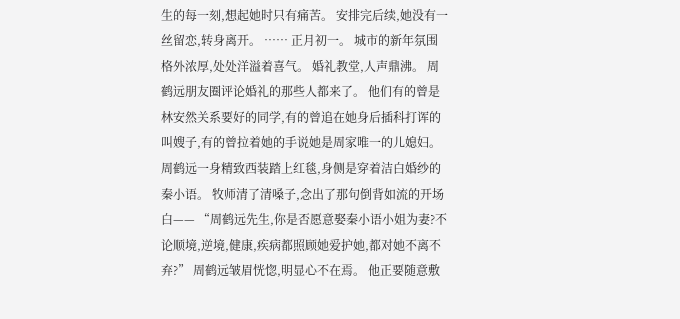生的每一刻,想起她时只有痛苦。 安排完后续,她没有一丝留恋,转身离开。 …… 正月初一。 城市的新年氛围格外浓厚,处处洋溢着喜气。 婚礼教堂,人声鼎沸。 周鹤远朋友圈评论婚礼的那些人都来了。 他们有的曾是林安然关系要好的同学,有的曾追在她身后插科打诨的叫嫂子,有的曾拉着她的手说她是周家唯一的儿媳妇。 周鹤远一身精致西装踏上红毯,身侧是穿着洁白婚纱的秦小语。 牧师清了清嗓子,念出了那句倒背如流的开场白—— “周鹤远先生,你是否愿意娶秦小语小姐为妻?不论顺境,逆境,健康,疾病都照顾她爱护她,都对她不离不弃?” 周鹤远皱眉恍惚,明显心不在焉。 他正要随意敷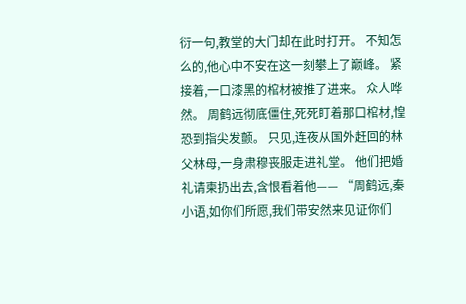衍一句,教堂的大门却在此时打开。 不知怎么的,他心中不安在这一刻攀上了巅峰。 紧接着,一口漆黑的棺材被推了进来。 众人哗然。 周鹤远彻底僵住,死死盯着那口棺材,惶恐到指尖发颤。 只见,连夜从国外赶回的林父林母,一身肃穆丧服走进礼堂。 他们把婚礼请柬扔出去,含恨看着他—— “周鹤远,秦小语,如你们所愿,我们带安然来见证你们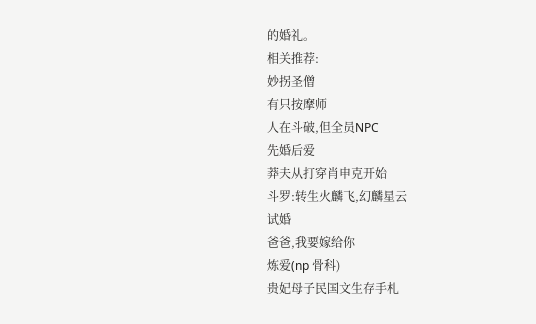的婚礼。
相关推荐:
妙拐圣僧
有只按摩师
人在斗破,但全员NPC
先婚后爱
莽夫从打穿肖申克开始
斗罗:转生火麟飞,幻麟星云
试婚
爸爸,我要嫁给你
炼爱(np 骨科)
贵妃母子民国文生存手札